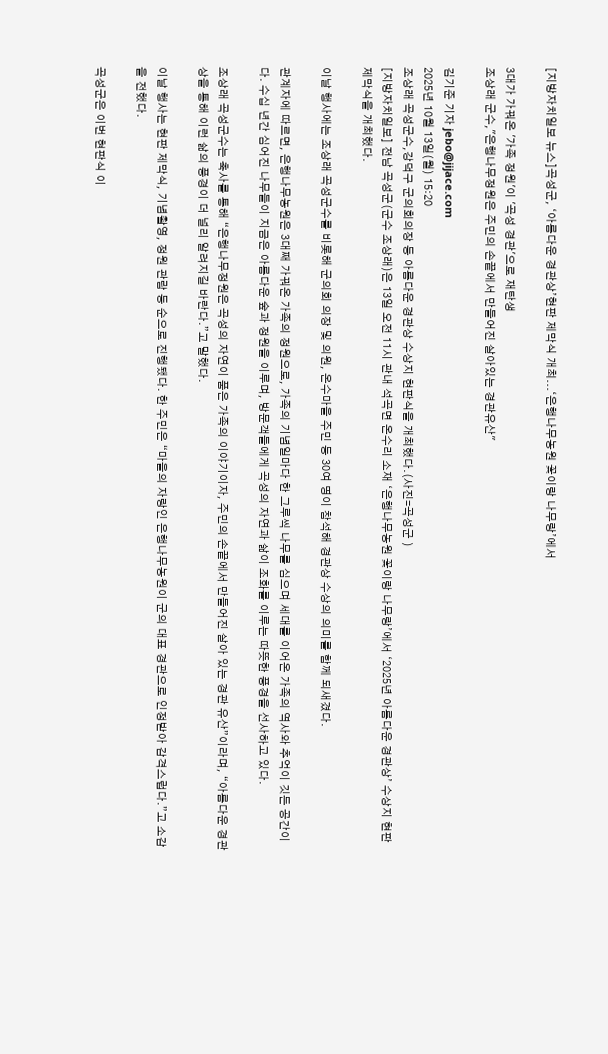[지방자치일보 뉴스]곡성군, ‘아름다운 경관상’현판 제막식 개최...‘은행나무농원 꽃이랑 나무랑’에서

3대가 가꿔온 '가족 정원'이 '곡성 경관'으로 재탄생
조상래 군수,"은행나무정원은 주민의 손끝에서 만들어진 살아있는 경관유산"

김기준 기자 jebo@jijace.com
2025년 10월 13일(월) 15:20
조상래 곡성군수,강덕구 군의회의장 등 아름다운 경관상 수상지 현판식을 개최했다.(사진=곡성군 )
[지방자치일보] 전남 곡성군(군수 조상래)은 13일 오전 11시 관내 석곡면 온수리 소재 ‘은행나무농원 꽃이랑 나무랑’에서 ‘2025년 아름다운 경관상’ 수상지 현판 제막식을 개최했다.

이날 행사에는 조상래 곡성군수를 비롯해 군의회 의장 및 의원, 온수마을 주민 등 30여 명이 참석해 경관상 수상의 의미를 함께 되새겼다.

관계자에 따르면, 은행나무농원은 3대째 가꿔온 가족의 정원으로, 가족의 기념일마다 한 그루씩 나무를 심으며 세대를 이어온 가족의 역사와 추억이 깃든 공간이다. 수십 년간 심어진 나무들이 지금은 아름다운 숲과 정원을 이루며, 방문객들에게 곡성의 자연과 삶이 조화를 이루는 따뜻한 풍경을 선사하고 있다.

조상래 곡성군수는 축사를 통해 “은행나무정원은 곡성의 자연이 품은 가족의 이야기이자, 주민의 손끝에서 만들어진 살아 있는 경관 유산”이라며, “아름다운 경관상을 통해 이런 삶의 풍경이 더 널리 알려지길 바란다.”고 말했다.

이날 행사는 현판 제막식, 기념촬영, 정원 관람 등 순으로 진행됐다. 한 주민은 “마을의 자랑인 은행나무농원이 군의 대표 경관으로 인정받아 감격스럽다.”고 소감을 전했다.

곡성군은 이번 현판식 이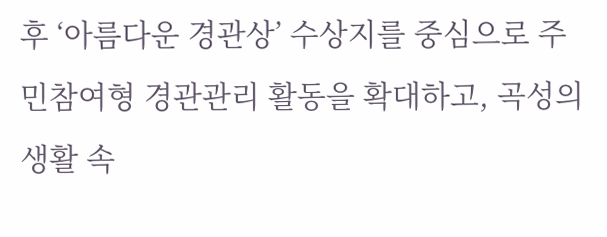후 ‘아름다운 경관상’ 수상지를 중심으로 주민참여형 경관관리 활동을 확대하고, 곡성의 생활 속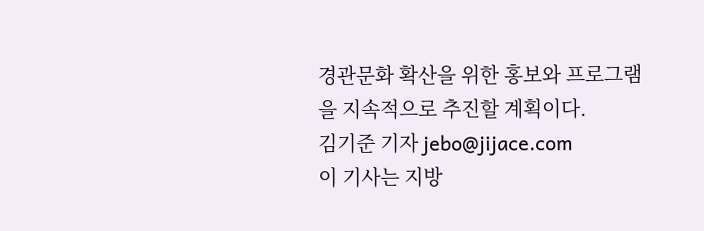경관문화 확산을 위한 홍보와 프로그램을 지속적으로 추진할 계획이다.
김기준 기자 jebo@jijace.com
이 기사는 지방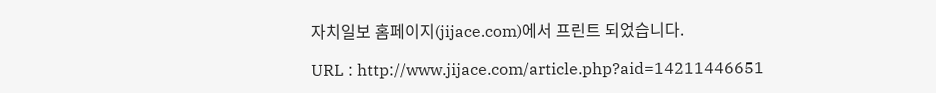자치일보 홈페이지(jijace.com)에서 프린트 되었습니다.

URL : http://www.jijace.com/article.php?aid=14211446651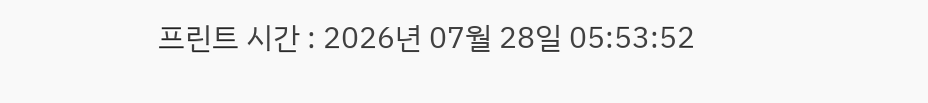프린트 시간 : 2026년 07월 28일 05:53:52